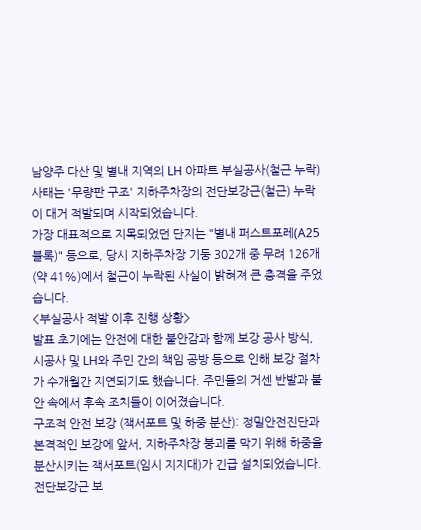남양주 다산 및 별내 지역의 LH 아파트 부실공사(철근 누락) 사태는 '무량판 구조' 지하주차장의 전단보강근(철근) 누락이 대거 적발되며 시작되었습니다.
가장 대표적으로 지목되었던 단지는 "별내 퍼스트포레(A25블록)" 등으로, 당시 지하주차장 기둥 302개 중 무려 126개(약 41%)에서 철근이 누락된 사실이 밝혀져 큰 충격을 주었습니다.
<부실공사 적발 이후 진행 상황>
발표 초기에는 안전에 대한 불안감과 함께 보강 공사 방식, 시공사 및 LH와 주민 간의 책임 공방 등으로 인해 보강 절차가 수개월간 지연되기도 했습니다. 주민들의 거센 반발과 불안 속에서 후속 조치들이 이어졌습니다.
구조적 안전 보강 (잭서포트 및 하중 분산): 정밀안전진단과 본격적인 보강에 앞서, 지하주차장 붕괴를 막기 위해 하중을 분산시키는 잭서포트(임시 지지대)가 긴급 설치되었습니다.
전단보강근 보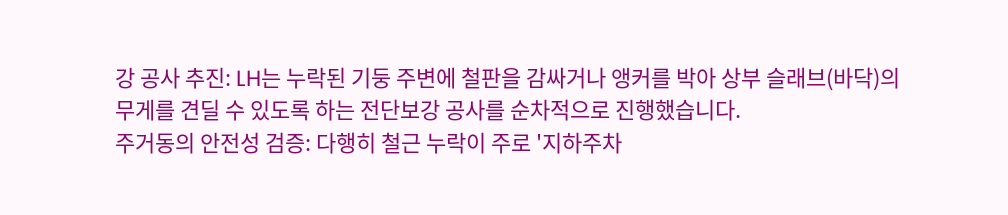강 공사 추진: LH는 누락된 기둥 주변에 철판을 감싸거나 앵커를 박아 상부 슬래브(바닥)의 무게를 견딜 수 있도록 하는 전단보강 공사를 순차적으로 진행했습니다.
주거동의 안전성 검증: 다행히 철근 누락이 주로 '지하주차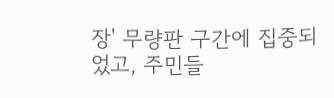장' 무량판 구간에 집중되었고, 주민들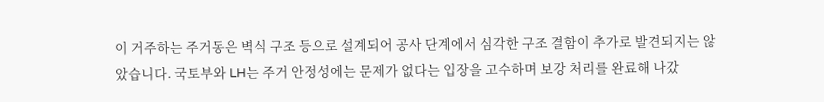이 거주하는 주거동은 벽식 구조 등으로 설계되어 공사 단계에서 심각한 구조 결함이 추가로 발견되지는 않았습니다. 국토부와 LH는 주거 안정성에는 문제가 없다는 입장을 고수하며 보강 처리를 완료해 나갔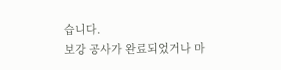습니다.
보강 공사가 완료되었거나 마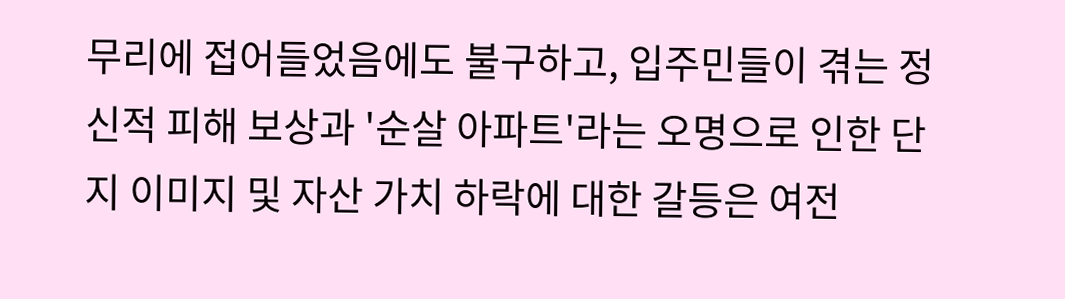무리에 접어들었음에도 불구하고, 입주민들이 겪는 정신적 피해 보상과 '순살 아파트'라는 오명으로 인한 단지 이미지 및 자산 가치 하락에 대한 갈등은 여전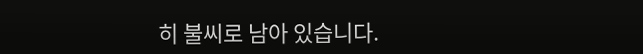히 불씨로 남아 있습니다.